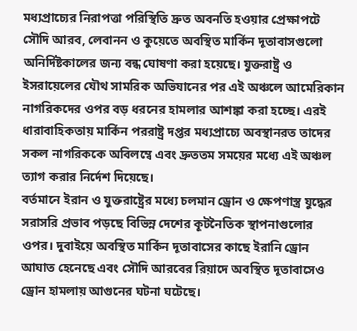মধ্যপ্রাচ্যের নিরাপত্তা পরিস্থিতি দ্রুত অবনতি হওয়ার প্রেক্ষাপটে সৌদি আরব, লেবানন ও কুয়েতে অবস্থিত মার্কিন দূতাবাসগুলো অনির্দিষ্টকালের জন্য বন্ধ ঘোষণা করা হয়েছে। যুক্তরাষ্ট্র ও ইসরায়েলের যৌথ সামরিক অভিযানের পর এই অঞ্চলে আমেরিকান নাগরিকদের ওপর বড় ধরনের হামলার আশঙ্কা করা হচ্ছে। এরই ধারাবাহিকতায় মার্কিন পররাষ্ট্র দপ্তর মধ্যপ্রাচ্যে অবস্থানরত তাদের সকল নাগরিককে অবিলম্বে এবং দ্রুততম সময়ের মধ্যে এই অঞ্চল ত্যাগ করার নির্দেশ দিয়েছে।
বর্তমানে ইরান ও যুক্তরাষ্ট্রের মধ্যে চলমান ড্রোন ও ক্ষেপণাস্ত্র যুদ্ধের সরাসরি প্রভাব পড়ছে বিভিন্ন দেশের কূটনৈতিক স্থাপনাগুলোর ওপর। দুবাইয়ে অবস্থিত মার্কিন দূতাবাসের কাছে ইরানি ড্রোন আঘাত হেনেছে এবং সৌদি আরবের রিয়াদে অবস্থিত দূতাবাসেও ড্রোন হামলায় আগুনের ঘটনা ঘটেছে।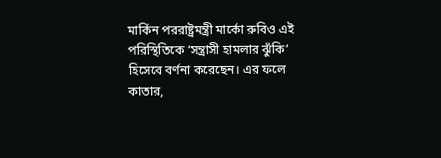মার্কিন পররাষ্ট্রমন্ত্রী মার্কো রুবিও এই পরিস্থিতিকে ‘সন্ত্রাসী হামলার ঝুঁকি’ হিসেবে বর্ণনা করেছেন। এর ফলে কাতার,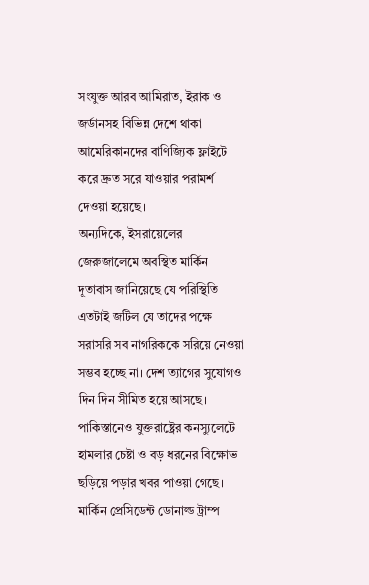সংযুক্ত আরব আমিরাত, ইরাক ও জর্ডানসহ বিভিন্ন দেশে থাকা আমেরিকানদের বাণিজ্যিক ফ্লাইটে করে দ্রুত সরে যাওয়ার পরামর্শ দেওয়া হয়েছে।
অন্যদিকে, ইসরায়েলের জেরুজালেমে অবস্থিত মার্কিন দূতাবাস জানিয়েছে যে পরিস্থিতি এতটাই জটিল যে তাদের পক্ষে সরাসরি সব নাগরিককে সরিয়ে নেওয়া সম্ভব হচ্ছে না। দেশ ত্যাগের সুযোগও দিন দিন সীমিত হয়ে আসছে। পাকিস্তানেও যুক্তরাষ্ট্রের কনস্যুলেটে হামলার চেষ্টা ও বড় ধরনের বিক্ষোভ ছড়িয়ে পড়ার খবর পাওয়া গেছে। মার্কিন প্রেসিডেন্ট ডোনাল্ড ট্রাম্প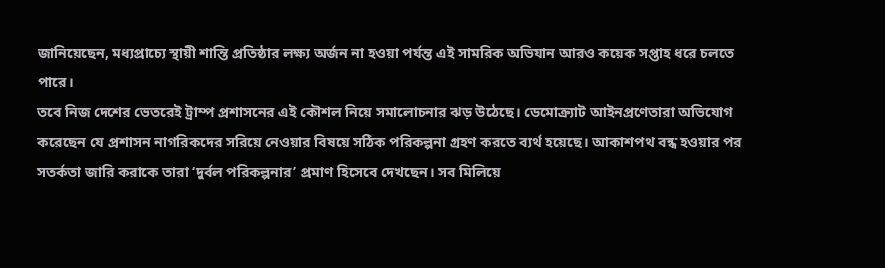জানিয়েছেন, মধ্যপ্রাচ্যে স্থায়ী শান্তি প্রতিষ্ঠার লক্ষ্য অর্জন না হওয়া পর্যন্ত এই সামরিক অভিযান আরও কয়েক সপ্তাহ ধরে চলতে পারে।
তবে নিজ দেশের ভেতরেই ট্রাম্প প্রশাসনের এই কৌশল নিয়ে সমালোচনার ঝড় উঠেছে। ডেমোক্র্যাট আইনপ্রণেতারা অভিযোগ করেছেন যে প্রশাসন নাগরিকদের সরিয়ে নেওয়ার বিষয়ে সঠিক পরিকল্পনা গ্রহণ করতে ব্যর্থ হয়েছে। আকাশপথ বন্ধ হওয়ার পর সতর্কতা জারি করাকে তারা ‘দুর্বল পরিকল্পনার’ প্রমাণ হিসেবে দেখছেন। সব মিলিয়ে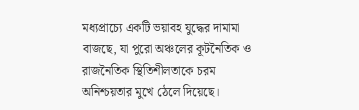মধ্যপ্রাচ্যে একটি ভয়াবহ যুদ্ধের দামামা বাজছে, যা পুরো অঞ্চলের কূটনৈতিক ও রাজনৈতিক স্থিতিশীলতাকে চরম অনিশ্চয়তার মুখে ঠেলে দিয়েছে।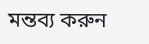মন্তব্য করুন